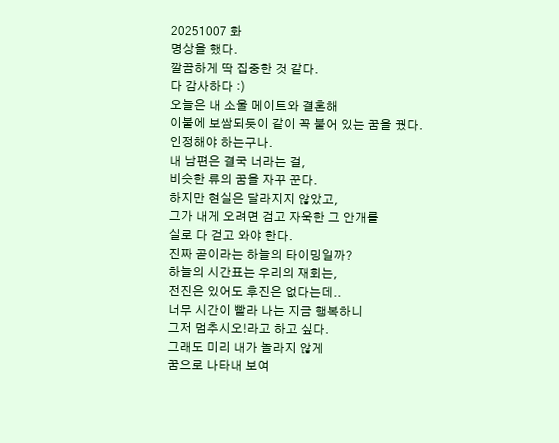20251007 화
명상을 했다.
깔끔하게 딱 집중한 것 같다.
다 감사하다 :)
오늘은 내 소울 메이트와 결혼해
이불에 보쌈되듯이 같이 꼭 붙어 있는 꿈을 꿨다.
인정해야 하는구나.
내 남편은 결국 너라는 걸,
비슷한 류의 꿈을 자꾸 꾼다.
하지만 현실은 달라지지 않았고,
그가 내게 오려면 검고 자욱한 그 안개를
실로 다 걷고 와야 한다.
진짜 곧이라는 하늘의 타이밍일까?
하늘의 시간표는 우리의 재회는,
전진은 있어도 후진은 없다는데..
너무 시간이 빨라 나는 지금 행복하니
그저 멈추시오!라고 하고 싶다.
그래도 미리 내가 놀라지 않게
꿈으로 나타내 보여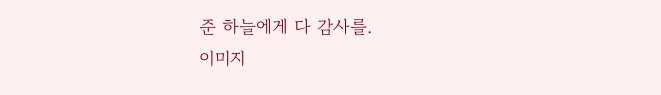준 하늘에게 다 감사를.
이미지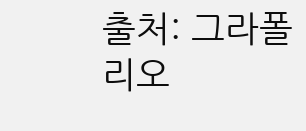출처: 그라폴리오